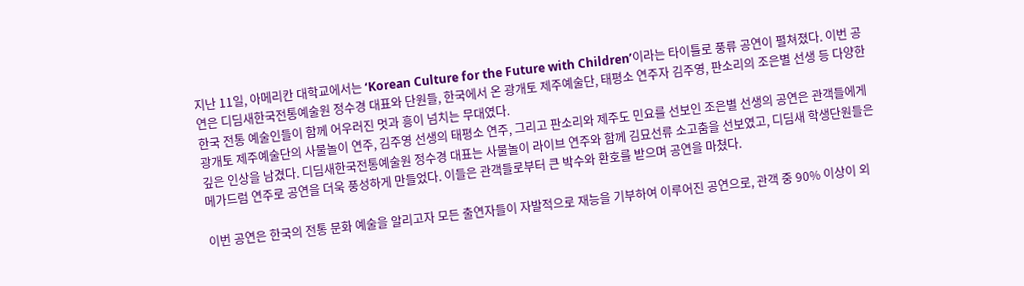지난 11일, 아메리칸 대학교에서는 ‘Korean Culture for the Future with Children’이라는 타이틀로 풍류 공연이 펼쳐졌다. 이번 공연은 디딤새한국전통예술원 정수경 대표와 단원들, 한국에서 온 광개토 제주예술단, 태평소 연주자 김주영, 판소리의 조은별 선생 등 다양한 한국 전통 예술인들이 함께 어우러진 멋과 흥이 넘치는 무대였다.
광개토 제주예술단의 사물놀이 연주, 김주영 선생의 태평소 연주, 그리고 판소리와 제주도 민요를 선보인 조은별 선생의 공연은 관객들에게 깊은 인상을 남겼다. 디딤새한국전통예술원 정수경 대표는 사물놀이 라이브 연주와 함께 김묘선류 소고춤을 선보였고, 디딤새 학생단원들은 메가드럼 연주로 공연을 더욱 풍성하게 만들었다. 이들은 관객들로부터 큰 박수와 환호를 받으며 공연을 마쳤다.

이번 공연은 한국의 전통 문화 예술을 알리고자 모든 출연자들이 자발적으로 재능을 기부하여 이루어진 공연으로, 관객 중 90% 이상이 외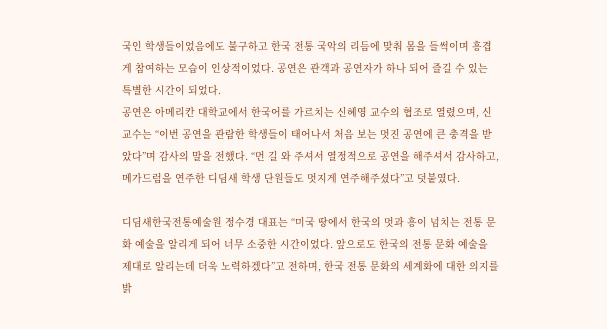국인 학생들이었음에도 불구하고 한국 전통 국악의 리듬에 맞춰 몸을 들썩이며 흥겹게 참여하는 모습이 인상적이었다. 공연은 관객과 공연자가 하나 되어 즐길 수 있는 특별한 시간이 되었다.
공연은 아메리칸 대학교에서 한국어를 가르치는 신혜영 교수의 협조로 열렸으며, 신 교수는 “이번 공연을 관람한 학생들이 태어나서 처음 보는 멋진 공연에 큰 충격을 받았다”며 감사의 말을 전했다. “먼 길 와 주셔서 열정적으로 공연을 해주셔서 감사하고, 메가드럼을 연주한 디딤새 학생 단원들도 멋지게 연주해주셨다”고 덧붙였다.

디딤새한국전통예술원 정수경 대표는 “미국 땅에서 한국의 멋과 흥이 넘치는 전통 문화 예술을 알리게 되어 너무 소중한 시간이었다. 앞으로도 한국의 전통 문화 예술을 제대로 알리는데 더욱 노력하겠다”고 전하며, 한국 전통 문화의 세계화에 대한 의지를 밝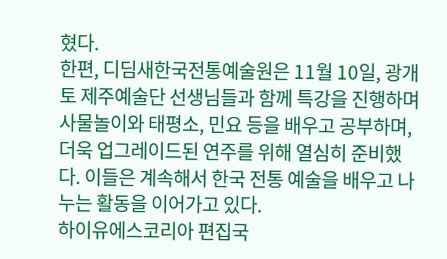혔다.
한편, 디딤새한국전통예술원은 11월 10일, 광개토 제주예술단 선생님들과 함께 특강을 진행하며 사물놀이와 태평소, 민요 등을 배우고 공부하며, 더욱 업그레이드된 연주를 위해 열심히 준비했다. 이들은 계속해서 한국 전통 예술을 배우고 나누는 활동을 이어가고 있다.
하이유에스코리아 편집국